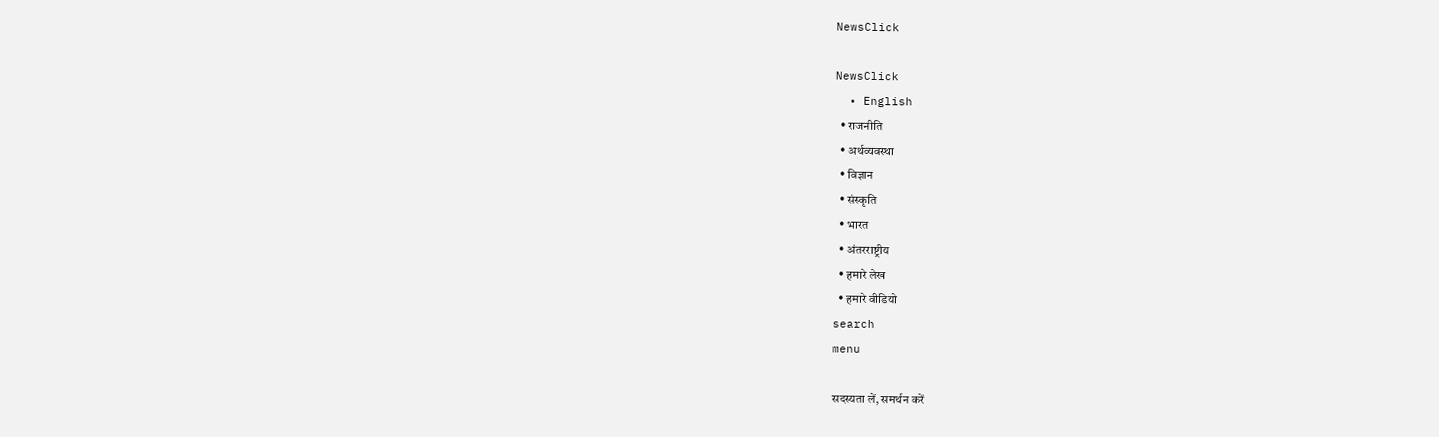NewsClick

NewsClick
  • English
  • राजनीति
  • अर्थव्यवस्था
  • विज्ञान
  • संस्कृति
  • भारत
  • अंतरराष्ट्रीय
  • हमारे लेख
  • हमारे वीडियो
search
menu

सदस्यता लें, समर्थन करें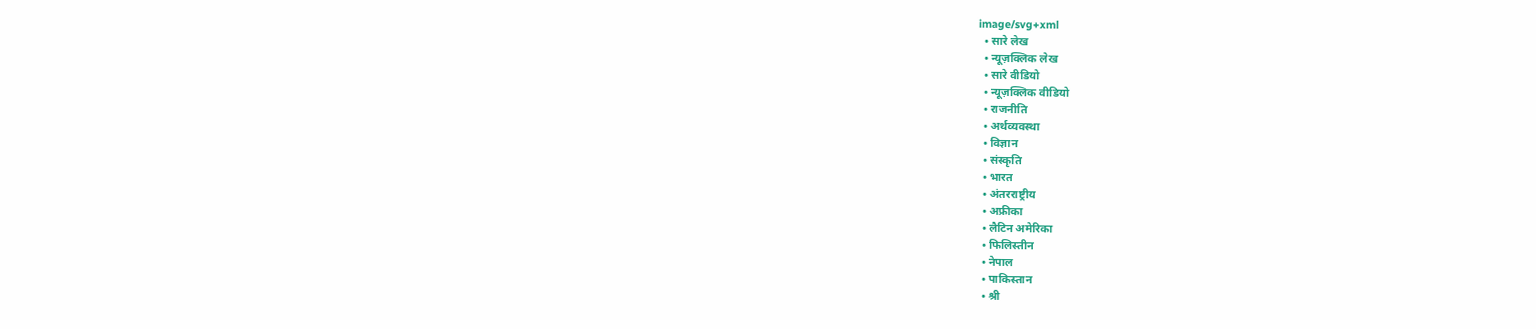image/svg+xml
  • सारे लेख
  • न्यूज़क्लिक लेख
  • सारे वीडियो
  • न्यूज़क्लिक वीडियो
  • राजनीति
  • अर्थव्यवस्था
  • विज्ञान
  • संस्कृति
  • भारत
  • अंतरराष्ट्रीय
  • अफ्रीका
  • लैटिन अमेरिका
  • फिलिस्तीन
  • नेपाल
  • पाकिस्तान
  • श्री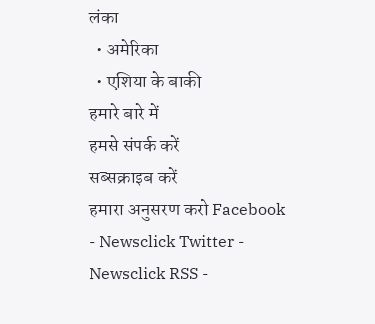लंका
  • अमेरिका
  • एशिया के बाकी
हमारे बारे में
हमसे संपर्क करें
सब्सक्राइब करें
हमारा अनुसरण करो Facebook - Newsclick Twitter - Newsclick RSS -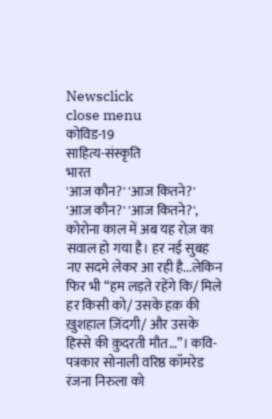Newsclick
close menu
कोविड-19
साहित्य-संस्कृति
भारत
'आज कौन?' 'आज कितने?'
'आज कौन?' 'आज कितने?', कोरोना काल में अब यह रोज़ का सवाल हो गया है। हर नई सुबह नए सदमे लेकर आ रही है...लेकिन फिर भी “हम लड़ते रहेंगे कि/ मिले हर किसी को/ उसके हक़ की ख़ुशहाल ज़िंदगी/ और उसके हिस्से की क़ुदरती मौत…”। कवि-पत्रकार सोनाली वरिष्ठ कॉमरेड रंजना निरुला को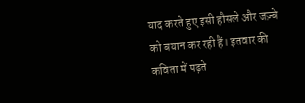याद करते हुए इसी हौसले और जज़्बे को बयान कर रही हैं। इतवार की कविता में पढ़ते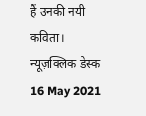हैं उनकी नयी कविता।
न्यूज़क्लिक डेस्क
16 May 2021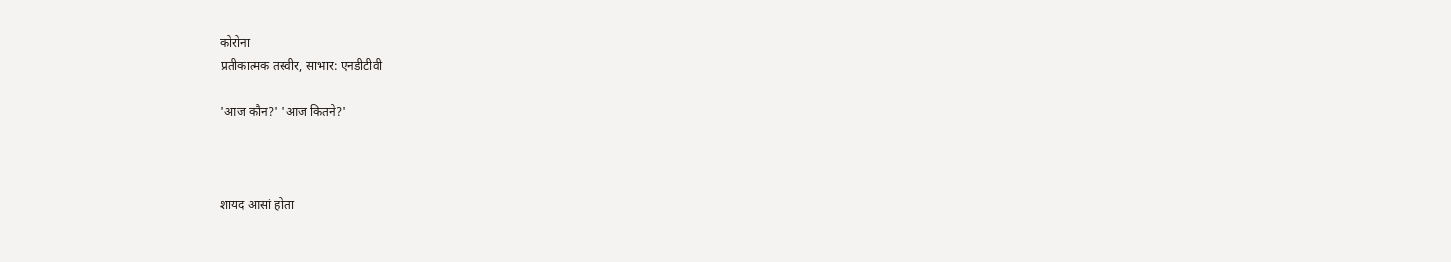कोरोना
प्रतीकात्मक तस्वीर, साभार: एनडीटीवी

'आज कौन?' 'आज कितने?'



शायद आसां होता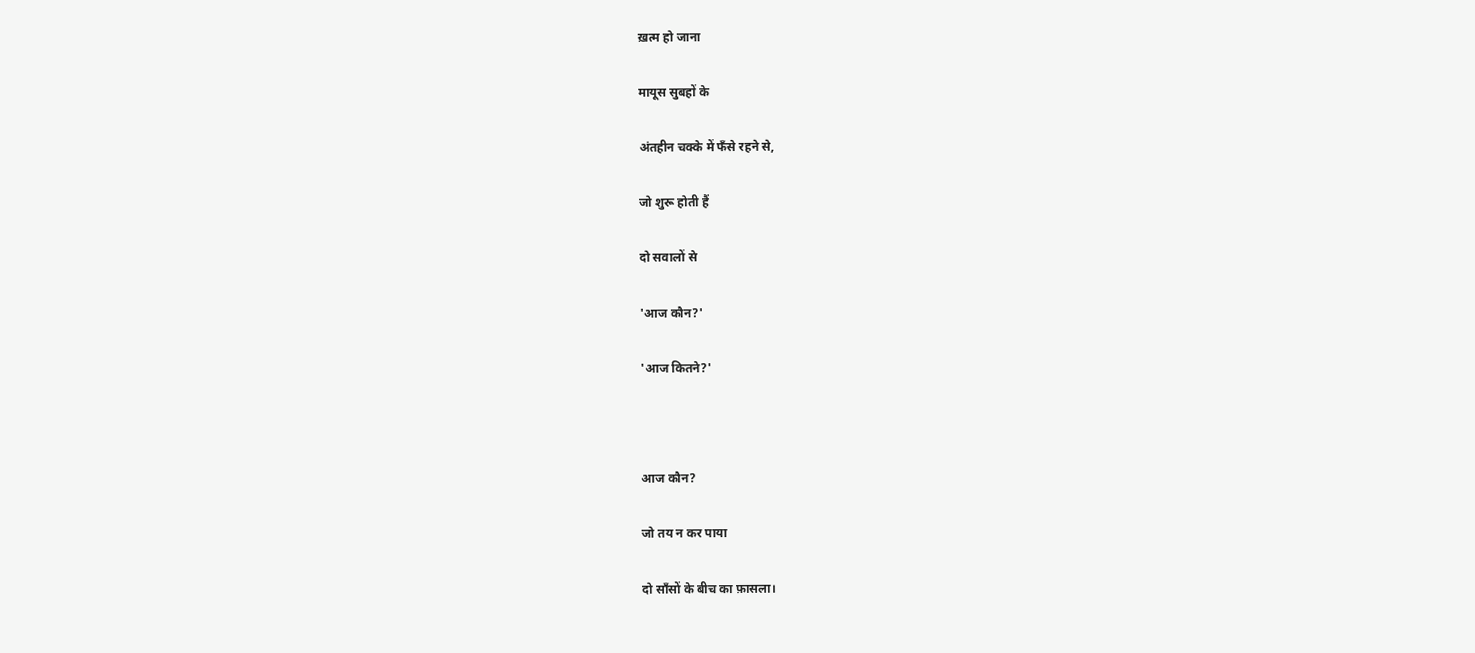ख़त्म हो जाना

मायूस सुबहों के

अंतहीन चक्के में फँसे रहने से,

जो शुरू होती हैं

दो सवालों से

'आज कौन?'

'आज कितने?'



आज कौन?

जो तय न कर पाया

दो साँसों के बीच का फ़ासला।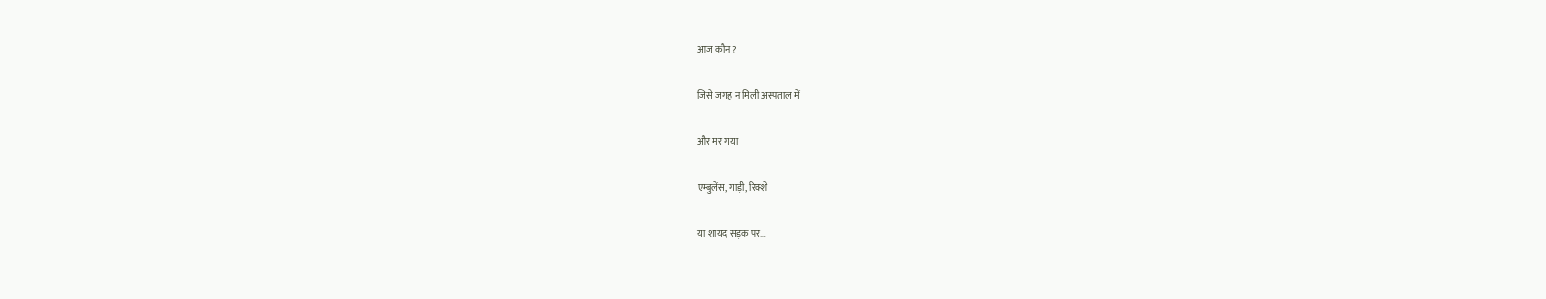आज कौन?

जिसे जगह न मिली अस्पताल में

और मर गया

एम्बुलेंस, गाड़ी, रिक्शे

या शायद सड़क पर…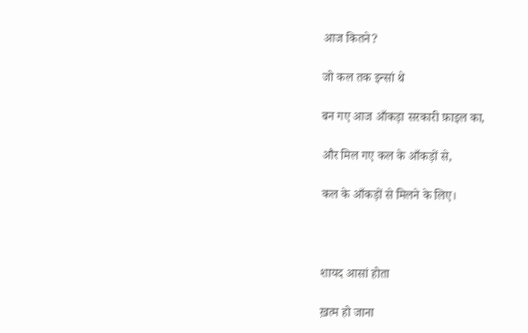आज कितने?

जो कल तक इन्सां थे

बन गए आज आँकड़ा सरकारी फ़ाइल का,

और मिल गए कल के आँकड़ों से,

कल के आँकड़ों से मिलने के लिए।



शायद आसां होता

ख़त्म हो जाना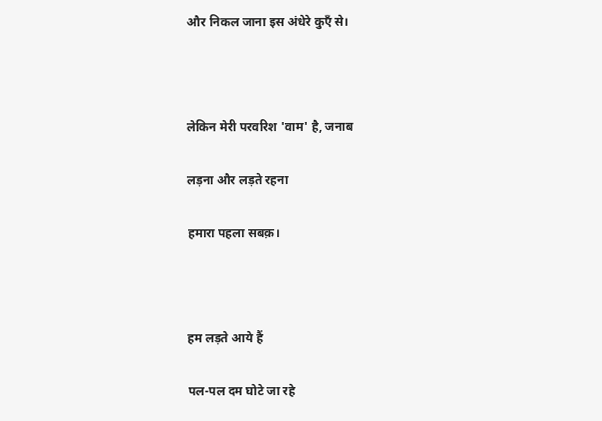और निकल जाना इस अंधेरे कुएँ से।



लेकिन मेरी परवरिश 'वाम' है, जनाब

लड़ना और लड़ते रहना

हमारा पहला सबक़।



हम लड़ते आये हैं

पल-पल दम घोटे जा रहे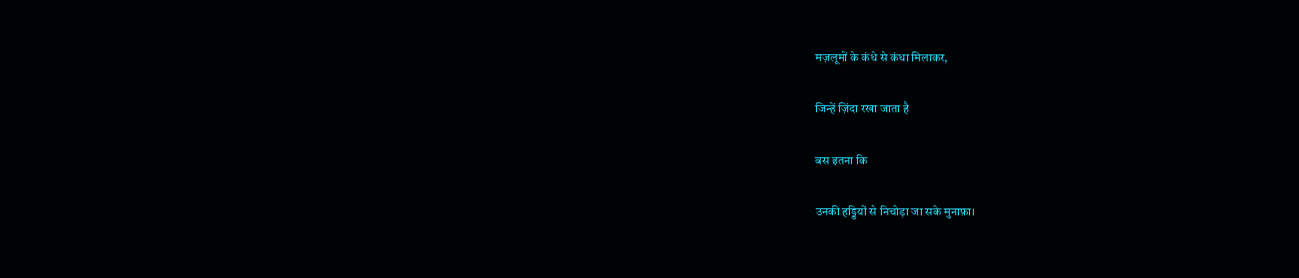मज़लूमों के कंधे से कंधा मिलाकर,

जिन्हें ज़िंदा रखा जाता है

बस इतना कि

उनकी हड्डियों से निचोड़ा जा सके मुनाफ़ा।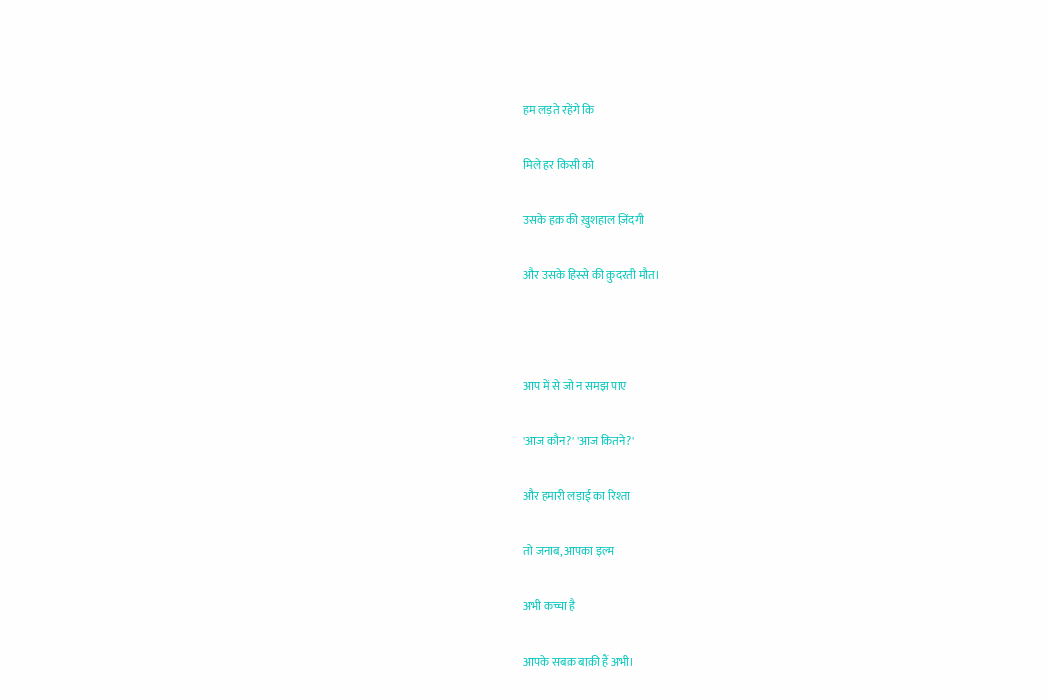हम लड़ते रहेंगे कि

मिले हर किसी को

उसके हक़ की ख़ुशहाल ज़िंदगी

और उसके हिस्से की क़ुदरती मौत।



आप में से जो न समझ पाए

'आज कौन?' 'आज कितने?'

और हमारी लड़ाई का रिश्ता

तो जनाब, आपका इल्म

अभी कच्चा है

आपके सबक़ बाक़ी हैं अभी।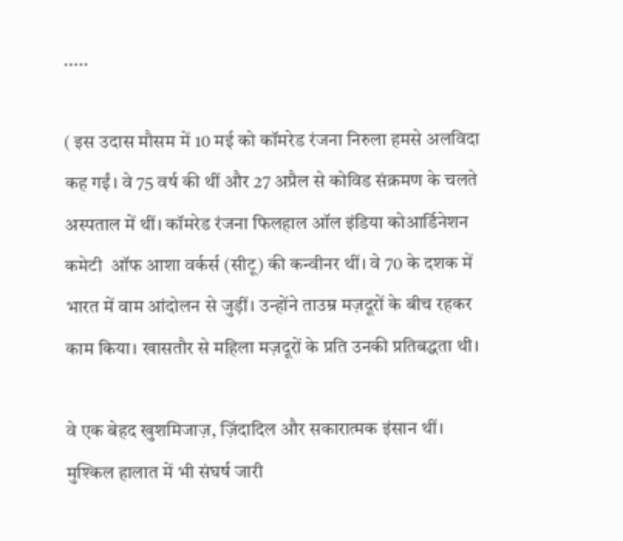.....

( इस उदास मौसम में 10 मई को कॉमरेड रंजना निरुला हमसे अलविदा कह गईं। वे 75 वर्ष की थीं और 27 अप्रैल से कोविड संक्रमण के चलते अस्पताल में थीं। कॉमरेड रंजना फिलहाल ऑल इंडिया कोआर्डिनेशन कमेटी  ऑफ आशा वर्कर्स (सीटू) की कन्वीनर थीं। वे 70 के दशक में भारत में वाम आंदोलन से जुड़ीं। उन्होंने ताउम्र मज़दूरों के बीच रहकर काम किया। खासतौर से महिला मज़दूरों के प्रति उनकी प्रतिबद्धता थी।

वे एक बेहद खुशमिजाज़, ज़िंदादिल और सकारात्मक इंसान थीं। मुश्किल हालात में भी संघर्ष जारी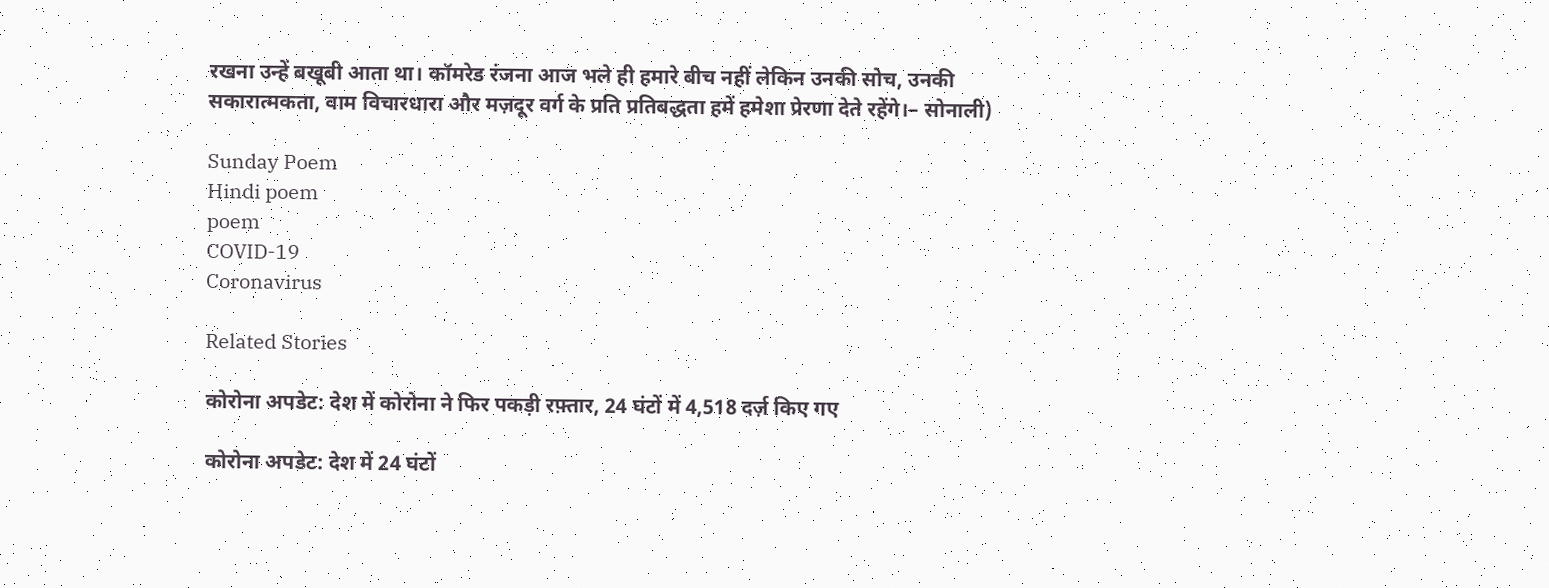रखना उन्हें बखूबी आता था। कॉमरेड रंजना आज भले ही हमारे बीच नहीं लेकिन उनकी सोच, उनकी सकारात्मकता, वाम विचारधारा और मज़दूर वर्ग के प्रति प्रतिबद्धता हमें हमेशा प्रेरणा देते रहेंगे।– सोनाली)

Sunday Poem
Hindi poem
poem
COVID-19
Coronavirus

Related Stories

कोरोना अपडेट: देश में कोरोना ने फिर पकड़ी रफ़्तार, 24 घंटों में 4,518 दर्ज़ किए गए

कोरोना अपडेट: देश में 24 घंटों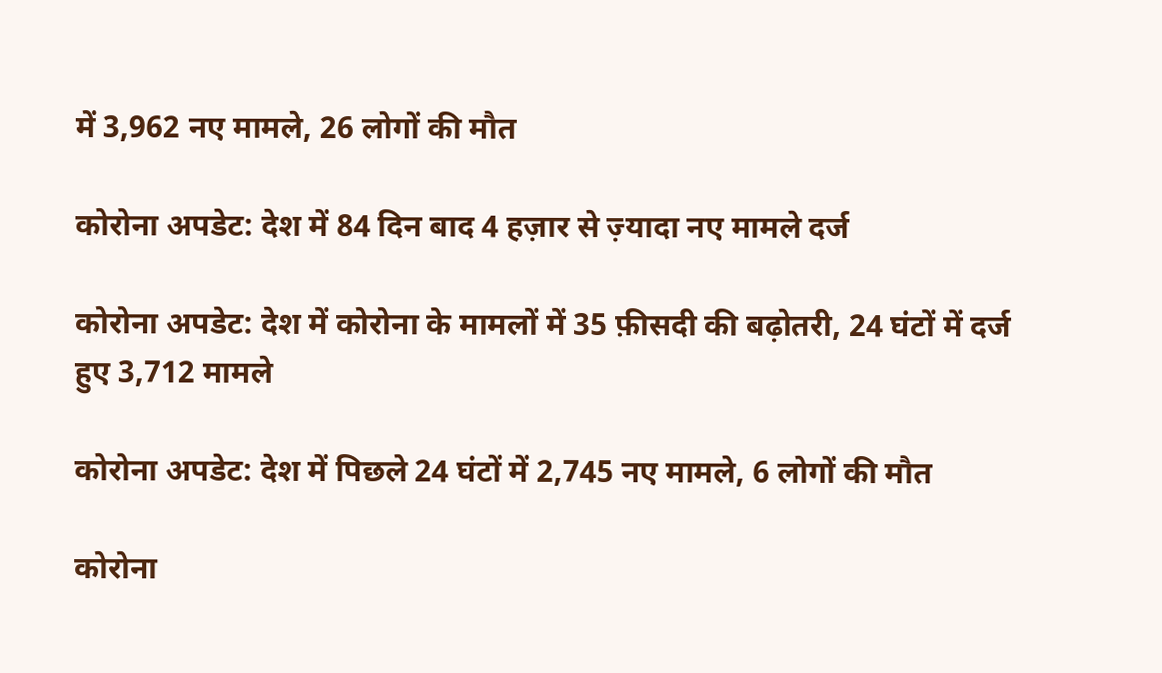में 3,962 नए मामले, 26 लोगों की मौत

कोरोना अपडेट: देश में 84 दिन बाद 4 हज़ार से ज़्यादा नए मामले दर्ज

कोरोना अपडेट: देश में कोरोना के मामलों में 35 फ़ीसदी की बढ़ोतरी, 24 घंटों में दर्ज हुए 3,712 मामले

कोरोना अपडेट: देश में पिछले 24 घंटों में 2,745 नए मामले, 6 लोगों की मौत

कोरोना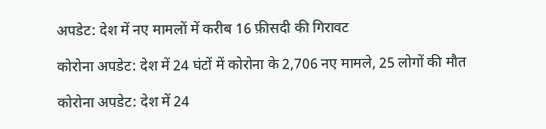अपडेट: देश में नए मामलों में करीब 16 फ़ीसदी की गिरावट

कोरोना अपडेट: देश में 24 घंटों में कोरोना के 2,706 नए मामले, 25 लोगों की मौत

कोरोना अपडेट: देश में 24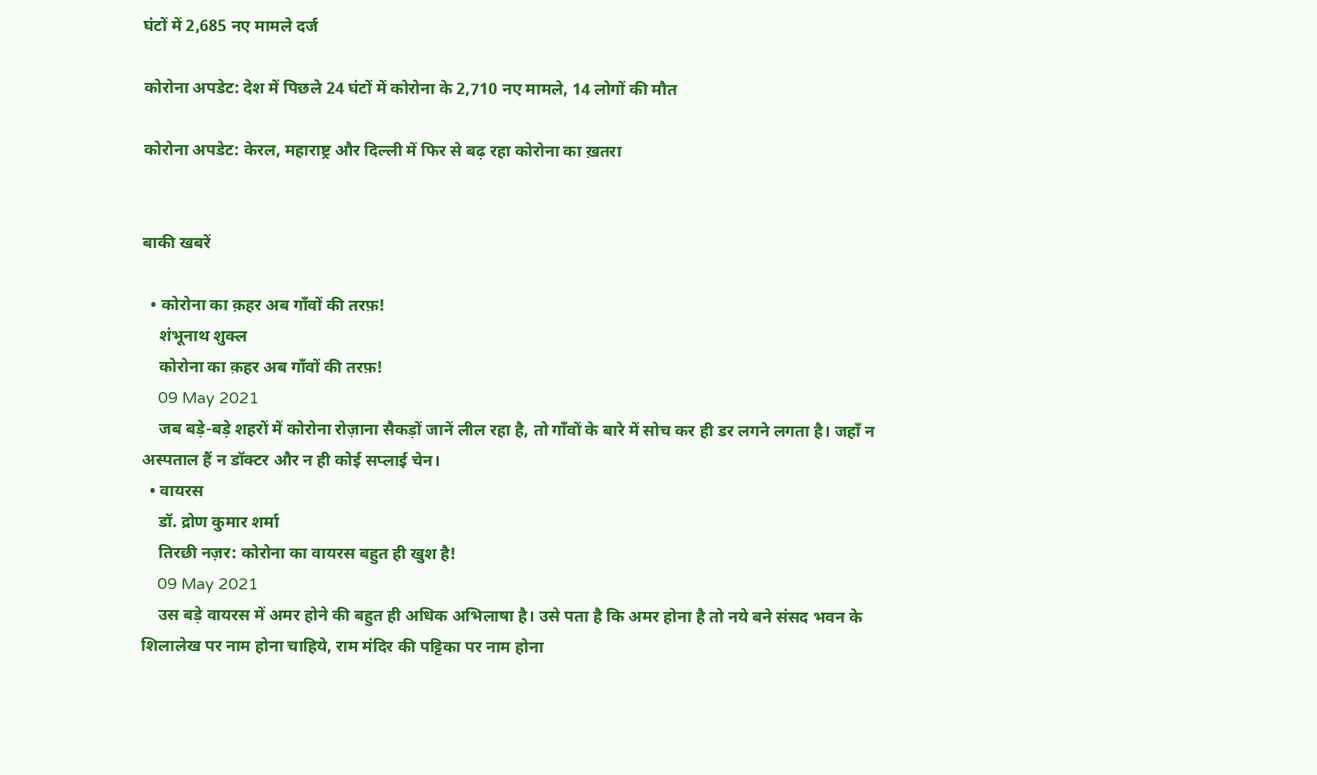घंटों में 2,685 नए मामले दर्ज

कोरोना अपडेट: देश में पिछले 24 घंटों में कोरोना के 2,710 नए मामले, 14 लोगों की मौत

कोरोना अपडेट: केरल, महाराष्ट्र और दिल्ली में फिर से बढ़ रहा कोरोना का ख़तरा


बाकी खबरें

  • कोरोना का क़हर अब गाँवों की तरफ़!
    शंभूनाथ शुक्ल
    कोरोना का क़हर अब गाँवों की तरफ़!
    09 May 2021
    जब बड़े-बड़े शहरों में कोरोना रोज़ाना सैकड़ों जानें लील रहा है, तो गाँवों के बारे में सोच कर ही डर लगने लगता है। जहाँ न अस्पताल हैं न डॉक्टर और न ही कोई सप्लाई चेन।
  • वायरस
    डॉ. द्रोण कुमार शर्मा
    तिरछी नज़र: कोरोना का वायरस बहुत ही खुश है!
    09 May 2021
    उस बड़े वायरस में अमर होने की बहुत ही अधिक अभिलाषा है। उसे पता है कि अमर होना है तो नये बने संसद भवन के शिलालेख पर नाम होना चाहिये, राम मंदिर की पट्टिका पर नाम होना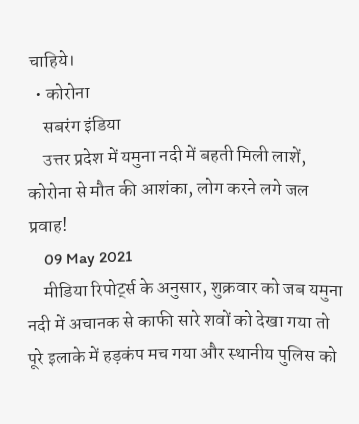चाहिये।
  • कोरोना
    सबरंग इंडिया
    उत्तर प्रदेश में यमुना नदी में बहती मिली लाशें, कोरोना से मौत की आशंका, लोग करने लगे जल प्रवाह!
    09 May 2021
    मीडिया रिपोर्ट्स के अनुसार, शुक्रवार को जब यमुना नदी में अचानक से काफी सारे शवों को देखा गया तो पूरे इलाके में हड़कंप मच गया और स्थानीय पुलिस को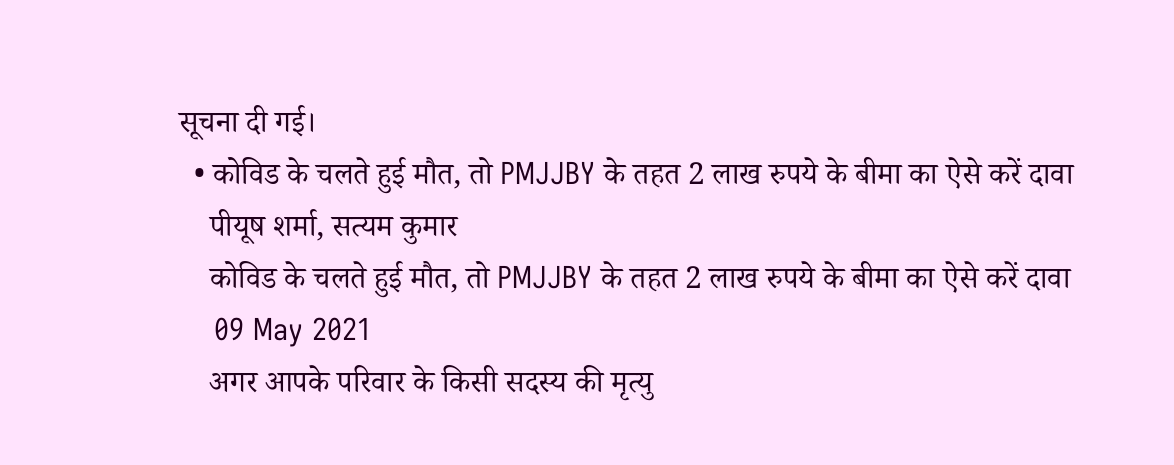सूचना दी गई।
  • कोविड के चलते हुई मौत, तो PMJJBY के तहत 2 लाख रुपये के बीमा का ऐसे करें दावा
    पीयूष शर्मा, सत्यम कुमार
    कोविड के चलते हुई मौत, तो PMJJBY के तहत 2 लाख रुपये के बीमा का ऐसे करें दावा
    09 May 2021
    अगर आपके परिवार के किसी सदस्य की मृत्यु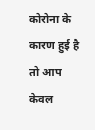कोरोना के कारण हुई है तो आप केवल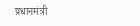प्रधानमंत्री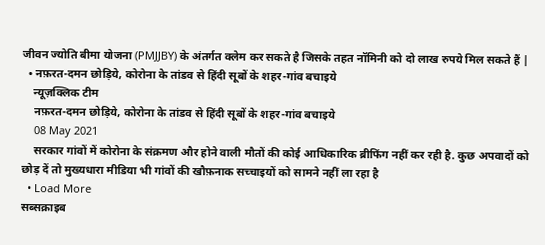जीवन ज्योति बीमा योजना (PMJJBY) के अंतर्गत क्लेम कर सकते है जिसके तहत नॉमिनी को दो लाख रुपये मिल सकते हैं |
  • नफ़रत-दमन छोड़िये, कोरोना के तांडव से हिंदी सूबों के शहर-गांव बचाइये
    न्यूज़क्लिक टीम
    नफ़रत-दमन छोड़िये, कोरोना के तांडव से हिंदी सूबों के शहर-गांव बचाइये
    08 May 2021
    सरकार गांवों में कोरोना के संक्रमण और होने वाली मौतों की कोई आधिकारिक ब्रीफिंग नहीं कर रही है. कुछ अपवादों को छोड़ दें तो मुख्यधारा मीडिया भी गांवों की खौफ़नाक सच्चाइयों को सामने नहीं ला रहा है
  • Load More
सब्सक्राइब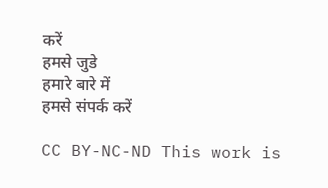करें
हमसे जुडे
हमारे बारे में
हमसे संपर्क करें

CC BY-NC-ND This work is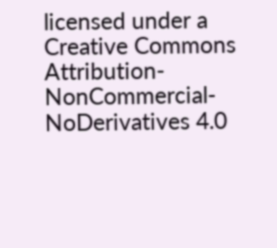licensed under a Creative Commons Attribution-NonCommercial-NoDerivatives 4.0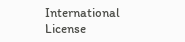International License